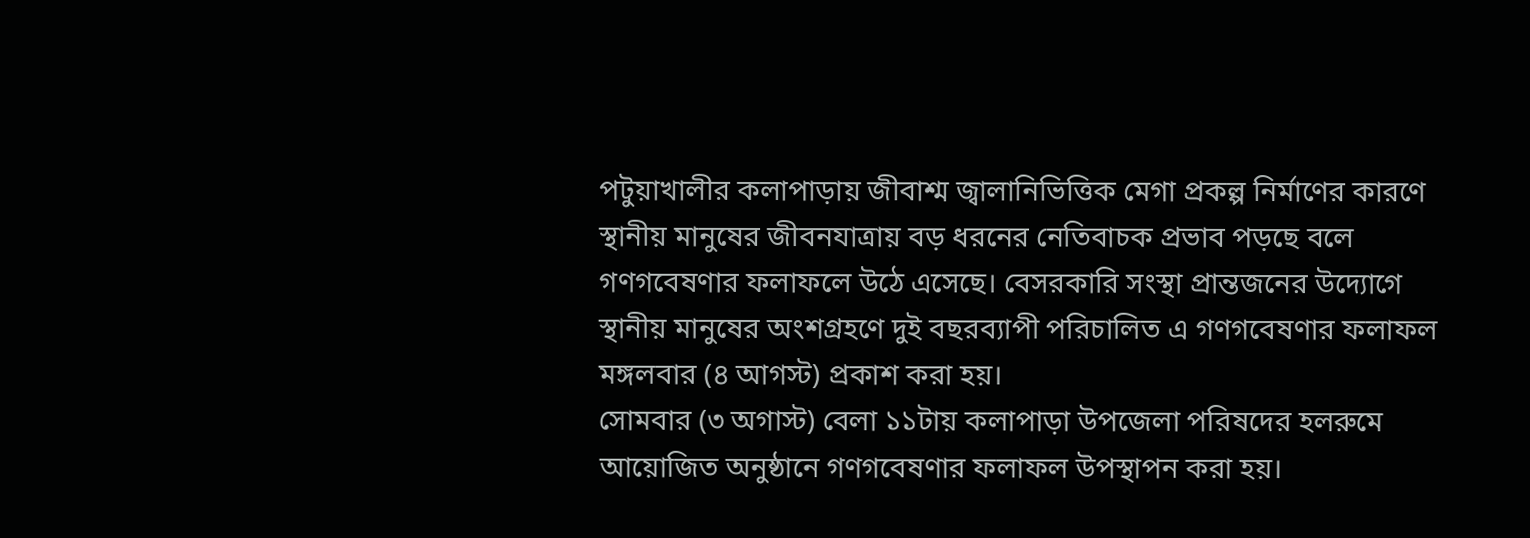পটুয়াখালীর কলাপাড়ায় জীবাশ্ম জ্বালানিভিত্তিক মেগা প্রকল্প নির্মাণের কারণে স্থানীয় মানুষের জীবনযাত্রায় বড় ধরনের নেতিবাচক প্রভাব পড়ছে বলে গণগবেষণার ফলাফলে উঠে এসেছে। বেসরকারি সংস্থা প্রান্তজনের উদ্যোগে স্থানীয় মানুষের অংশগ্রহণে দুই বছরব্যাপী পরিচালিত এ গণগবেষণার ফলাফল মঙ্গলবার (৪ আগস্ট) প্রকাশ করা হয়।
সোমবার (৩ অগাস্ট) বেলা ১১টায় কলাপাড়া উপজেলা পরিষদের হলরুমে আয়োজিত অনুষ্ঠানে গণগবেষণার ফলাফল উপস্থাপন করা হয়।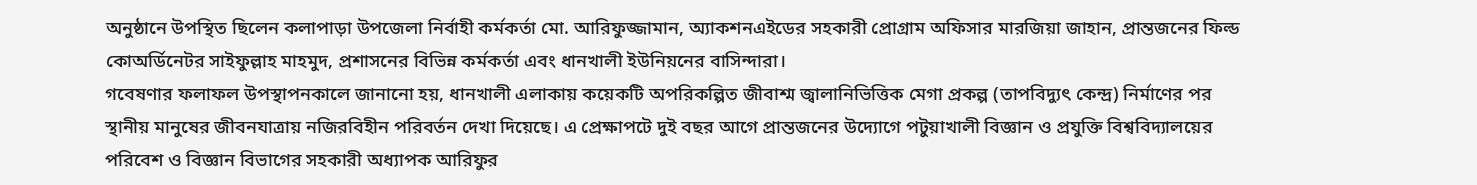অনুষ্ঠানে উপস্থিত ছিলেন কলাপাড়া উপজেলা নির্বাহী কর্মকর্তা মো. আরিফুজ্জামান, অ্যাকশনএইডের সহকারী প্রোগ্রাম অফিসার মারজিয়া জাহান, প্রান্তজনের ফিল্ড কোঅর্ডিনেটর সাইফুল্লাহ মাহমুদ, প্রশাসনের বিভিন্ন কর্মকর্তা এবং ধানখালী ইউনিয়নের বাসিন্দারা।
গবেষণার ফলাফল উপস্থাপনকালে জানানো হয়, ধানখালী এলাকায় কয়েকটি অপরিকল্পিত জীবাশ্ম জ্বালানিভিত্তিক মেগা প্রকল্প (তাপবিদ্যুৎ কেন্দ্র) নির্মাণের পর স্থানীয় মানুষের জীবনযাত্রায় নজিরবিহীন পরিবর্তন দেখা দিয়েছে। এ প্রেক্ষাপটে দুই বছর আগে প্রান্তজনের উদ্যোগে পটুয়াখালী বিজ্ঞান ও প্রযুক্তি বিশ্ববিদ্যালয়ের পরিবেশ ও বিজ্ঞান বিভাগের সহকারী অধ্যাপক আরিফুর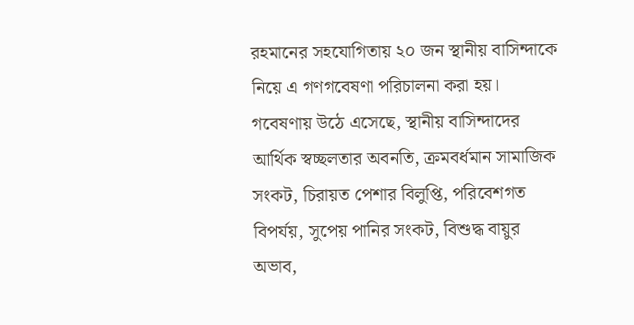রহমানের সহযোগিতায় ২০ জন স্থানীয় বাসিন্দাকে নিয়ে এ গণগবেষণা পরিচালনা করা হয়।
গবেষণায় উঠে এসেছে, স্থানীয় বাসিন্দাদের আর্থিক স্বচ্ছলতার অবনতি, ক্রমবর্ধমান সামাজিক সংকট, চিরায়ত পেশার বিলুপ্তি, পরিবেশগত বিপর্যয়, সুপেয় পানির সংকট, বিশুদ্ধ বায়ুর অভাব,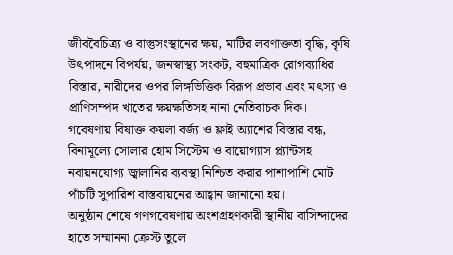জীববৈচিত্র্য ও বাস্তুসংস্থানের ক্ষয়, মাটির লবণাক্ততা বৃদ্ধি, কৃষি উৎপাদনে বিপর্যয়, জনস্বাস্থ্য সংকট, বহুমাত্রিক রোগব্যাধির বিস্তার, নারীদের ওপর লিঙ্গভিত্তিক বিরূপ প্রভাব এবং মৎস্য ও প্রাণিসম্পদ খাতের ক্ষয়ক্ষতিসহ নানা নেতিবাচক দিক।
গবেষণায় বিষাক্ত কয়লা বর্জ্য ও ফ্লাই অ্যাশের বিস্তার বন্ধ, বিনামূল্যে সোলার হোম সিস্টেম ও বায়োগ্যাস প্ল্যান্টসহ নবায়নযোগ্য জ্বালানির ব্যবস্থা নিশ্চিত করার পাশাপাশি মোট পাঁচটি সুপারিশ বাস্তবায়নের আহ্বান জানানো হয়।
অনুষ্ঠান শেষে গণগবেষণায় অংশগ্রহণকারী স্থানীয় বাসিন্দাদের হাতে সম্মাননা ক্রেস্ট তুলে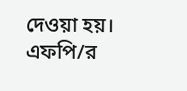দেওয়া হয়।
এফপি/র